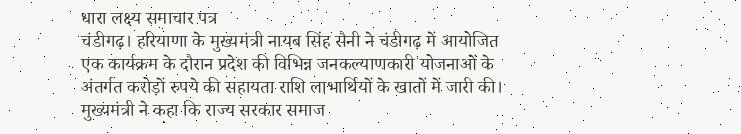धारा लक्ष्य समाचार पत्र
चंडीगढ़। हरियाणा के मुख्यमंत्री नायब सिंह सैनी ने चंडीगढ़ में आयोजित एक कार्यक्रम के दौरान प्रदेश की विभिन्न जनकल्याणकारी योजनाओं के अंतर्गत करोड़ों रुपये की सहायता राशि लाभार्थियों के खातों में जारी की। मुख्यमंत्री ने कहा कि राज्य सरकार समाज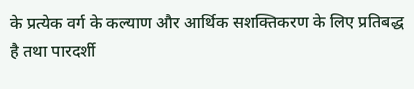के प्रत्येक वर्ग के कल्याण और आर्थिक सशक्तिकरण के लिए प्रतिबद्ध है तथा पारदर्शी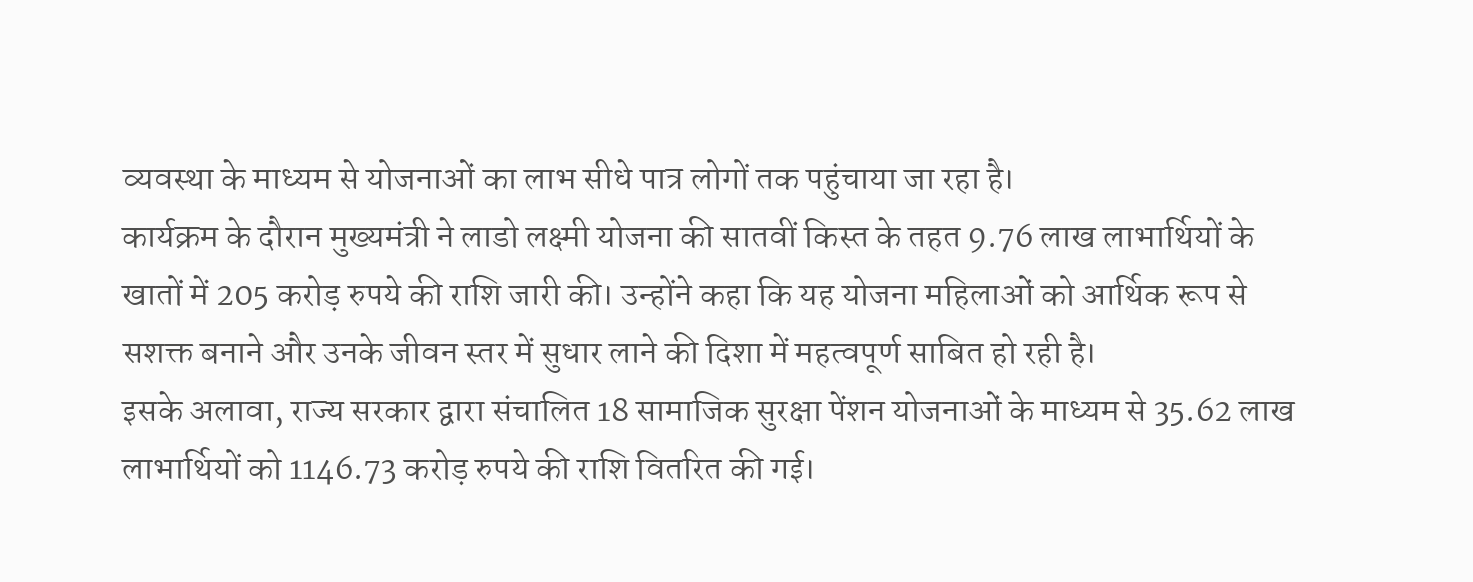व्यवस्था के माध्यम से योजनाओं का लाभ सीधे पात्र लोगों तक पहुंचाया जा रहा है।
कार्यक्रम के दौरान मुख्यमंत्री ने लाडो लक्ष्मी योजना की सातवीं किस्त के तहत 9.76 लाख लाभार्थियों के खातों में 205 करोड़ रुपये की राशि जारी की। उन्होंने कहा कि यह योजना महिलाओं को आर्थिक रूप से सशक्त बनाने और उनके जीवन स्तर में सुधार लाने की दिशा में महत्वपूर्ण साबित हो रही है।
इसके अलावा, राज्य सरकार द्वारा संचालित 18 सामाजिक सुरक्षा पेंशन योजनाओं के माध्यम से 35.62 लाख लाभार्थियों को 1146.73 करोड़ रुपये की राशि वितरित की गई।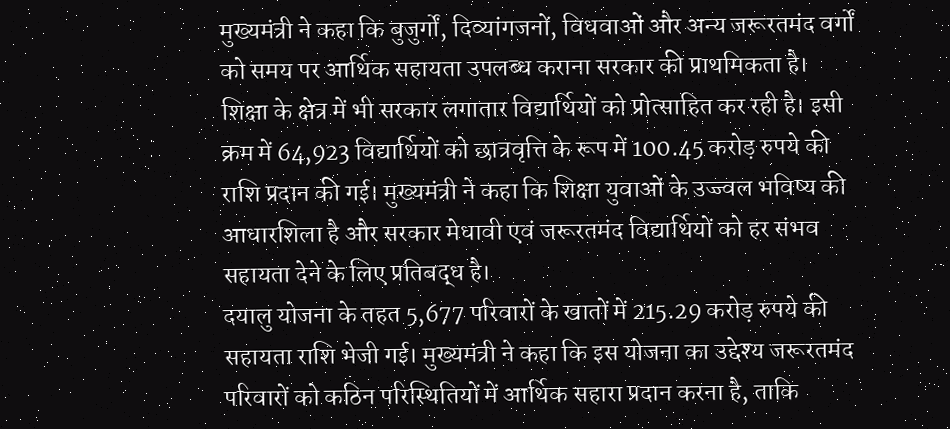मुख्यमंत्री ने कहा कि बुजुर्गों, दिव्यांगजनों, विधवाओं और अन्य जरूरतमंद वर्गों को समय पर आर्थिक सहायता उपलब्ध कराना सरकार की प्राथमिकता है।
शिक्षा के क्षेत्र में भी सरकार लगातार विद्यार्थियों को प्रोत्साहित कर रही है। इसी क्रम में 64,923 विद्यार्थियों को छात्रवृत्ति के रूप में 100.45 करोड़ रुपये की राशि प्रदान की गई। मुख्यमंत्री ने कहा कि शिक्षा युवाओं के उज्ज्वल भविष्य की आधारशिला है और सरकार मेधावी एवं जरूरतमंद विद्यार्थियों को हर संभव सहायता देने के लिए प्रतिबद्ध है।
दयालु योजना के तहत 5,677 परिवारों के खातों में 215.29 करोड़ रुपये की सहायता राशि भेजी गई। मुख्यमंत्री ने कहा कि इस योजना का उद्देश्य जरूरतमंद परिवारों को कठिन परिस्थितियों में आर्थिक सहारा प्रदान करना है, ताकि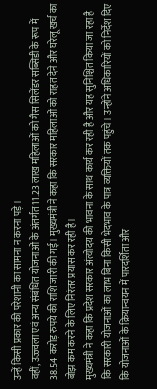उन्हें किसी प्रकार की परेशानी का सामना न करना पड़े।
वहीं, उज्ज्वला एवं अन्य संबंधित योजनाओं के अंतर्गत 11.23 लाख महिलाओं को गैस सिलेंडर सब्सिडी के रूप में 38.54 करोड़ रुपये की राशि जारी की गई। मुख्यमंत्री ने कहा कि सरकार महिलाओं को राहत देने और घरेलू खर्च का बोझ कम करने के लिए निरंतर प्रयास कर रही है।
मुख्यमंत्री ने कहा कि प्रदेश सरकार अंत्योदय की भावना के साथ कार्य कर रही है और यह सुनिश्चित किया जा रहा है कि सरकारी योजनाओं का लाभ बिना किसी भेदभाव के पात्र व्यक्तियों तक पहुंचे। उन्होंने अधिकारियों को निर्देश दिए कि योजनाओं के क्रियान्वयन में पारदर्शिता और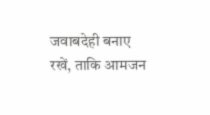जवाबदेही बनाए रखें, ताकि आमजन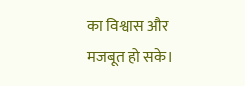का विश्वास और मजबूत हो सके।